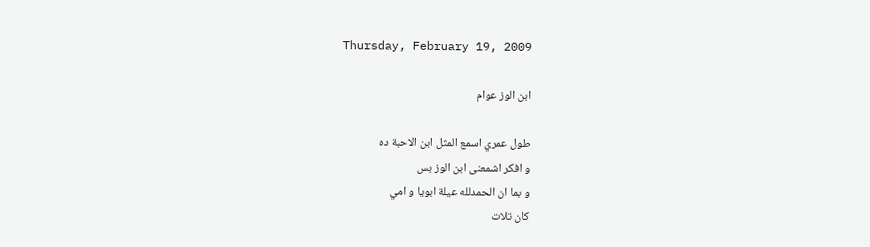Thursday, February 19, 2009

ابن الوز عوام

طول عمري اسمع المثل ابن الاحبة ده
و افكر اشمعنى ابن الوز بس
و بما ان الحمدلله عيلة ابويا و امي
كان تلات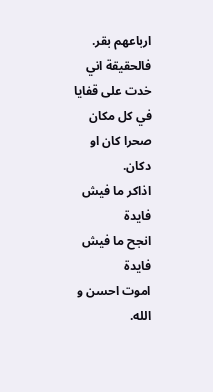ارباعهم بقر.
فالحقيقة اني خدت على قفايا في كل مكان
صحرا كان او دكان.
اذاكر ما فيش فايدة
انجح ما فيش فايدة
اموت احسن و الله.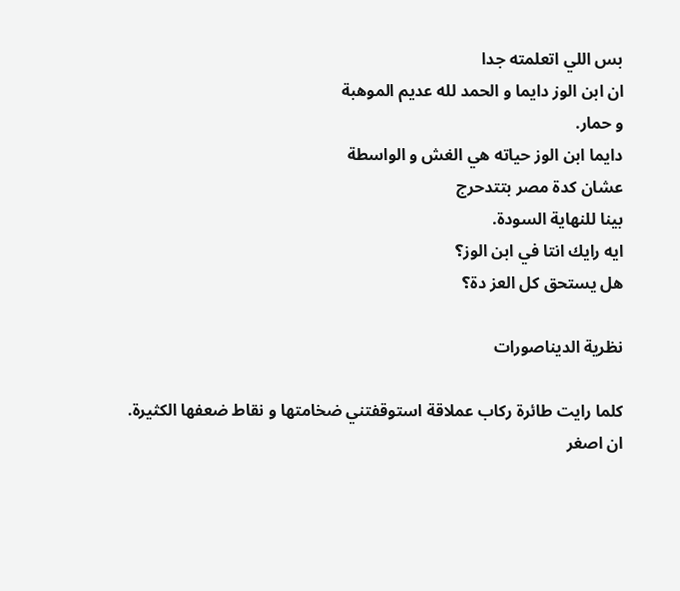بس اللي اتعلمته جدا
ان ابن الوز دايما و الحمد لله عديم الموهبة
و حمار.
دايما ابن الوز حياته هي الغش و الواسطة
عشان كدة مصر بتتدحرج
بينا للنهاية السودة.
ايه رايك انتا في ابن الوز؟
هل يستحق كل العز دة؟

نظرية الديناصورات

كلما رايت طائرة ركاب عملاقة استوقفتني ضخامتها و نقاط ضعفها الكثيرة.
ان اصغر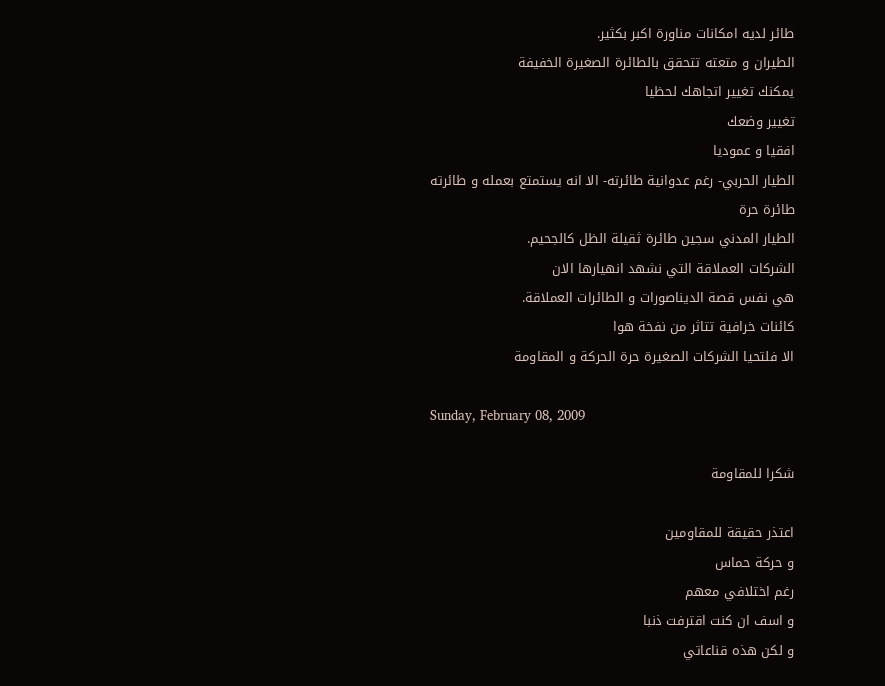طائر لديه امكانات مناورة اكبر بكثير.
الطيران و متعته تتحقق بالطائرة الصغيرة الخفيفة
يمكنك تغيير اتجاهك لحظيا
تغيير وضعك
افقيا و عموديا
الطيار الحربي- رغم عدوانية طائرته- الا انه يستمتع بعمله و طائرته
طائرة حرة
الطيار المدني سجين طائرة ثقيلة الظل كالجحيم.
الشركات العملاقة التي نشهد انهيارها الان
هي نفس قصة الديناصورات و الطائرات العملاقة.
كائنات خرافية تتاثر من نفخة هوا
الا فلتحيا الشركات الصغيرة حرة الحركة و المقاومة

Sunday, February 08, 2009

شكرا للمقاومة

اعتذر حقيقة للمقاومين
و حركة حماس
رغم اختلافي معهم
و اسف ان كنت اقترفت ذنبا
و لكن هذه قناعاتي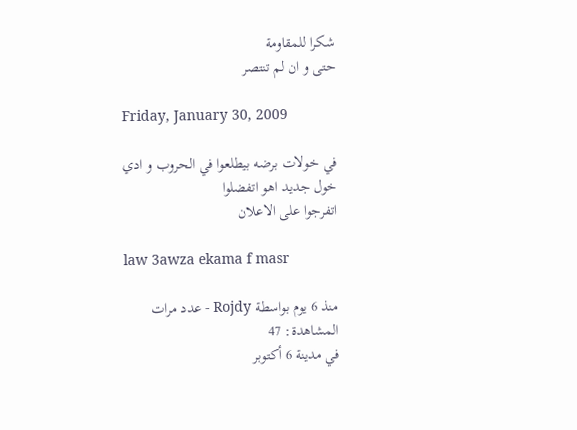شكرا للمقاومة
حتى و ان لم تنتصر

Friday, January 30, 2009

في خولات برضه بيطلعوا في الحروب و ادي خول جديد اهو اتفضلوا
اتفرجوا على الاعلان

law 3awza ekama f masr

منذ 6 يوم بواسطة Rojdy - عدد مرات المشاهدة: 47
في مدينة 6 أكتوبر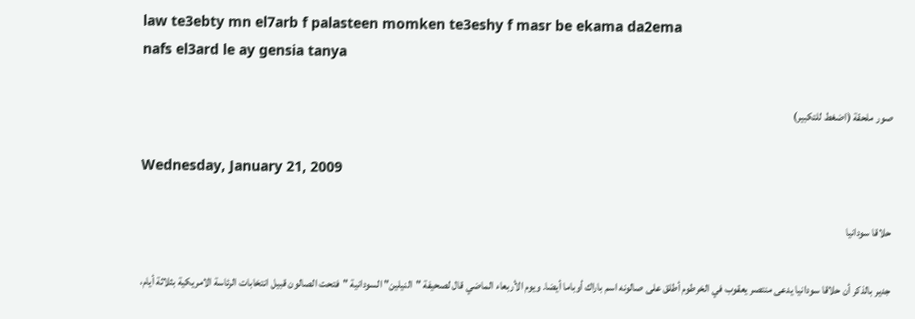law te3ebty mn el7arb f palasteen momken te3eshy f masr be ekama da2ema
nafs el3ard le ay gensia tanya

صور ملحقة (اضغط للتكبير)

Wednesday, January 21, 2009

حلاقا سودانيا

جدير بالذكر أن حلاقا سودانيا يدعى منتصر يعقوب في الخرطوم أطلق على صالونه اسم باراك أوباما أيضا. ويوم الأربعاء الماضي قال لصحيفة "النيلين" السودانية "فتحت الصالون قبيل انتخابات الرئاسة الامريكية بثلاثة أيام،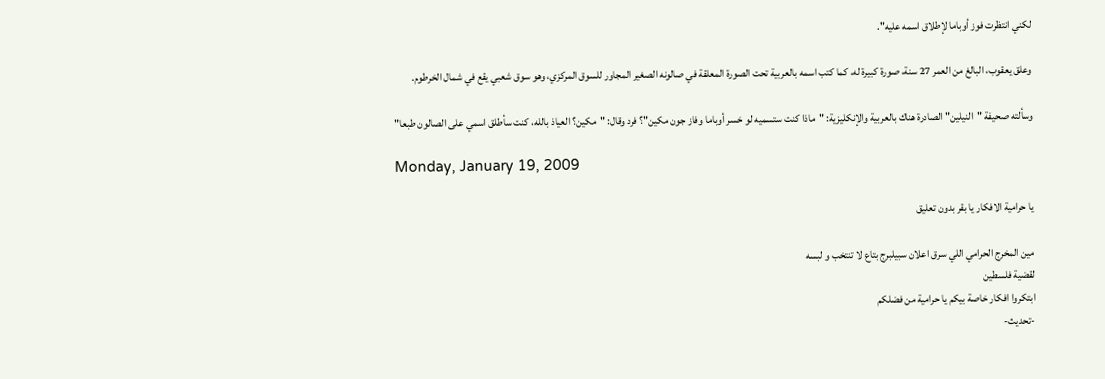لكني انتظرت فوز أوباما لإطلاق اسمه عليه".

وعلق يعقوب، البالغ من العمر 27 سنة، صورة كبيرة له، كما كتب اسمه بالعربية تحت الصورة المعلقة في صالونه الصغير المجاور للسوق المركزي، وهو سوق شعبي يقع في شمال الخرطوم.

وسألته صحيفة "النيلين" الصادرة هناك بالعربية والإنكليزية: "ماذا كنت ستسميه لو خسر أوباما وفاز جون مكين"؟ فرد وقال: "مكين؟ العياذ بالله، كنت سأطلق اسمي على الصالون طبعا"

Monday, January 19, 2009

يا حرامية الافكار يا بقر بدون تعليق

مين المخرج الحرامي اللي سرق اعلان سبيلبرج بتاع لا تنتخب و لبسه
لقضية فلسطين
ابتكروا افكار خاصة بيكم يا حرامية من فضلكم
-تحديث-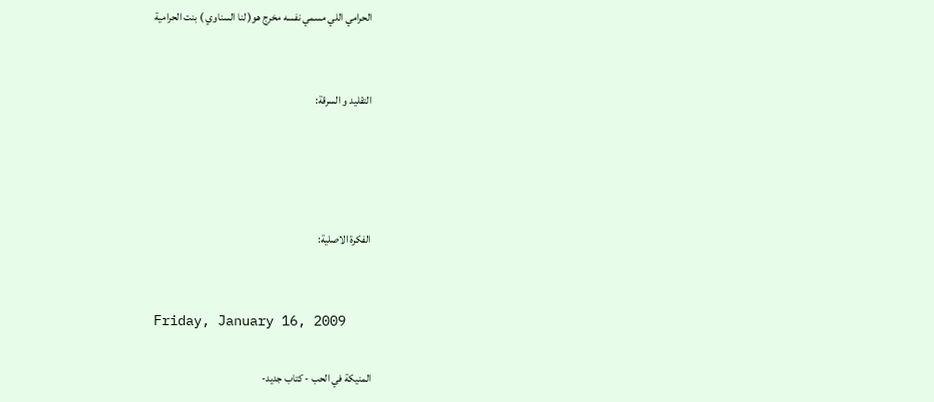الحرامي اللي مسمي نفسه مخرج هو( لنا السناوي ) بنت الحرامية


التقليد و السرقة:




الفكرة الاصلية:


Friday, January 16, 2009

المنيكة في الحب - كتاب جديد-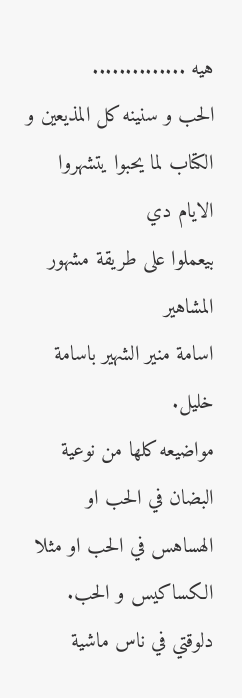هيه ..............
الحب و سنينه كل المذيعين و الكتاب لما يحبوا يتشهروا الايام دي
بيعملوا على طريقة مشهور المشاهير
اسامة منير الشهير باسامة خليل.
مواضيعه كلها من نوعية
البضان في الحب او الهساهس في الحب او مثلا الكساكيس و الحب.
دلوقتي في ناس ماشية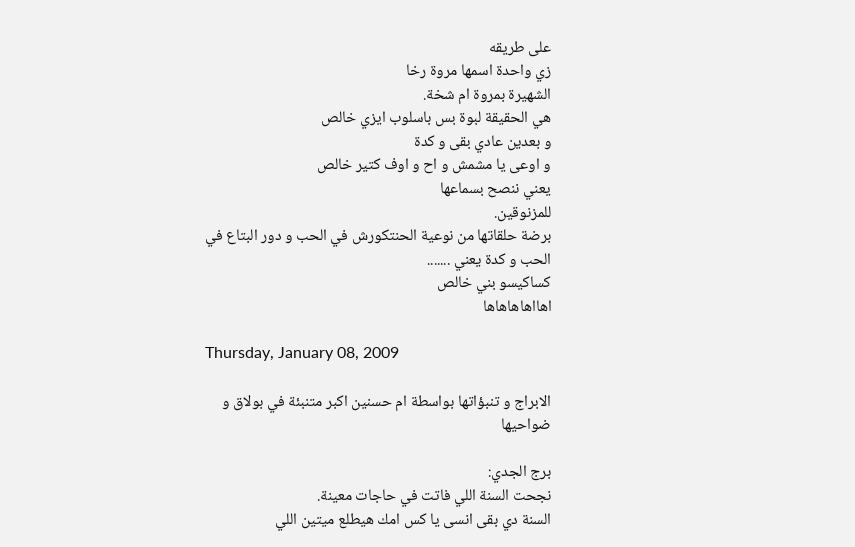على طريقه
زي واحدة اسمها مروة رخا
الشهيرة بمروة ام شخة.
هي الحقيقة لبوة بس باسلوب ايزي خالص
و بعدين عادي بقى و كدة
و اوعى يا مشمش و اح و اوف كتير خالص
يعني ننصح بسماعها
للمزنوقين.
برضة حلقاتها من نوعية الحنتكورش في الحب و دور البتاع في الحب و كدة يعني .......
كساكيسو بني خالص
اهااهاهاهاها

Thursday, January 08, 2009

الابراج و تنبؤاتها بواسطة ام حسنين اكبر متنبئة في بولاق و ضواحيها

برج الجدي:
نجحت السنة اللي فاتت في حاجات معينة.
السنة دي بقى انسى يا كس امك هيطلع ميتين اللي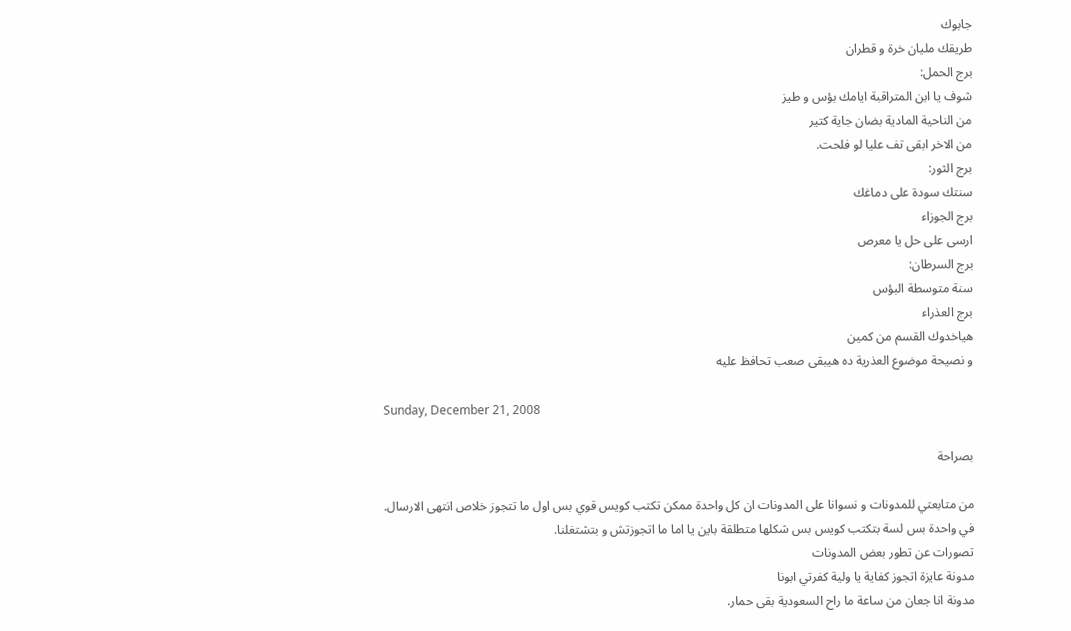جابوك
طريقك مليان خرة و قطران
برج الحمل:
شوف يا ابن المتراقبة ايامك بؤس و طيز
من الناحية المادية بضان جاية كتير
من الاخر ابقى تف عليا لو فلحت.
برج الثور:
سنتك سودة على دماغك
برج الجوزاء
ارسى على حل يا معرص
برج السرطان:
سنة متوسطة البؤس
برج العذراء
هياخدوك القسم من كمين
و نصيحة موضوع العذرية ده هيبقى صعب تحافظ عليه

Sunday, December 21, 2008

بصراحة

من متابعتي للمدونات و نسوانا على المدونات ان كل واحدة ممكن تكتب كويس قوي بس اول ما تتجوز خلاص انتهى الارسال.
في واحدة بس لسة بتكتب كويس بس شكلها متطلقة باين يا اما ما اتجوزتش و بتشتغلنا.
تصورات عن تطور بعض المدونات
مدونة عايزة اتجوز كفاية يا ولية كفرتي ابونا
مدونة انا جعان من ساعة ما راح السعودية بقى حمار.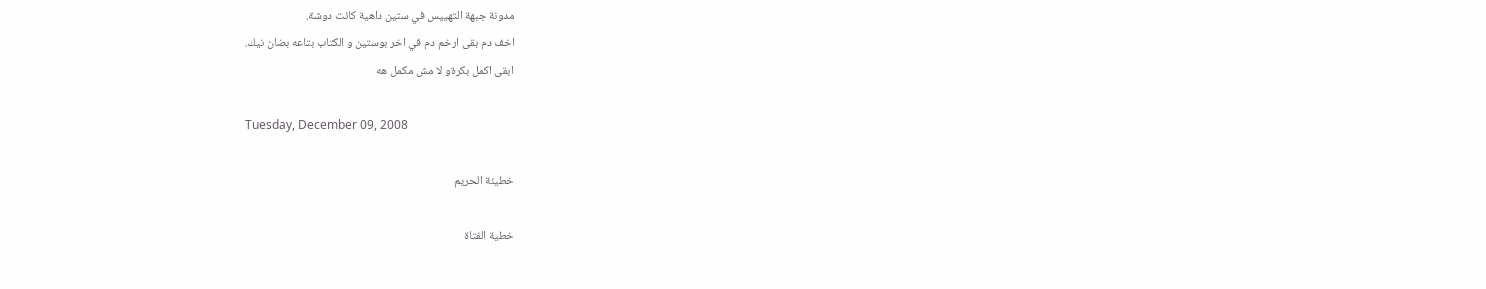مدونة جبهة التهييس في ستين داهية كانت دوشة.
اخف دم بقى ارخم دم في اخر بوستين و الكتاب بتاعه بضان نيك.
ابقى اكمل بكرةو لا مش مكمل هه

Tuesday, December 09, 2008

خطيئة الحريم

خطية الفتاة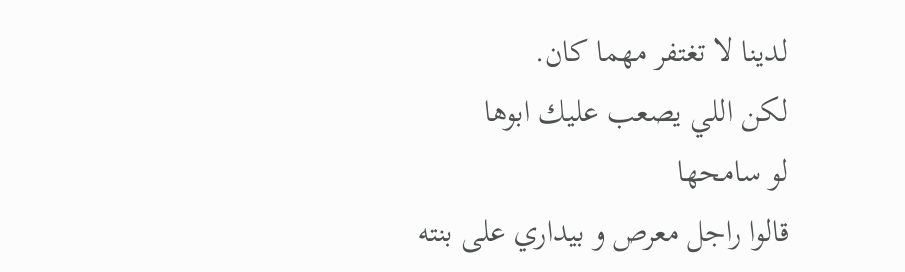لدينا لا تغتفر مهما كان.
لكن اللي يصعب عليك ابوها
لو سامحها
قالوا راجل معرص و بيداري على بنته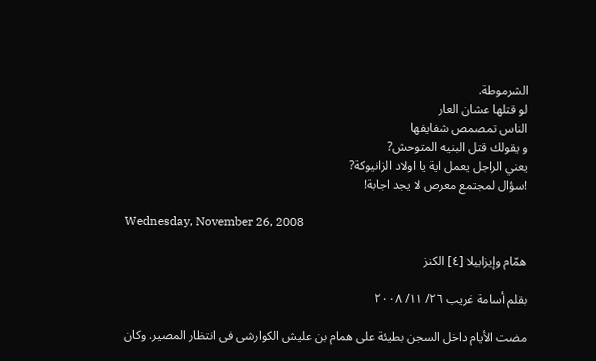الشرموطة.
لو قتلها عشان العار
الناس تمصمص شفايفها
و يقولك قتل البنيه المتوحش?
يعني الراجل يعمل اية يا اولاد الزانيوكة?
!سؤال لمجتمع معرص لا يجد اجابة!

Wednesday, November 26, 2008

همّام وإيزابيلا [٤] الكنز

بقلم أسامة غريب ٢٦/ ١١/ ٢٠٠٨

مضت الأيام داخل السجن بطيئة على همام بن عليش الكوارشى فى انتظار المصير. وكان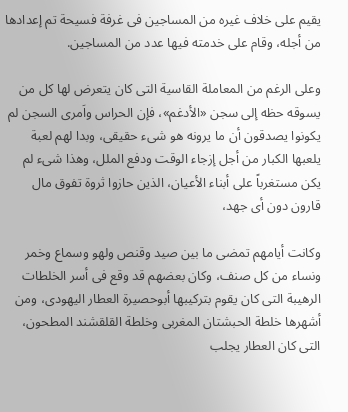يقيم على خلاف غيره من المساجين فى غرفة فسيحة تم إعدادها من أجله، وقام على خدمته فيها عدد من المساجين.

وعلى الرغم من المعاملة القاسية التى كان يتعرض لها كل من يسوقه حظه إلى سجن «الأدغم»، فإن الحراس واَمرى السجن لم يكونوا يصدقون أن ما يرونه هو شىء حقيقى، وبدا لهم لعبة يلعبها الكبار من أجل إزجاء الوقت ودفع الملل، وهذا شىء لم يكن مستغرباً على أبناء الأعيان، الذين حازوا ثروة تفوق مال قارون دون أى جهد،

وكانت أيامهم تمضى ما بين صيد وقنص ولهو وسماع وخمر ونساء من كل صنف، وكان بعضهم قد وقع فى أسر الخلطات الرهيبة التى كان يقوم بتركيبها أبوحصيرة العطار اليهودى، ومن أشهرها خلطة الحبشتان المغربى وخلطة القلقشند المطحون، التى كان العطار يجلب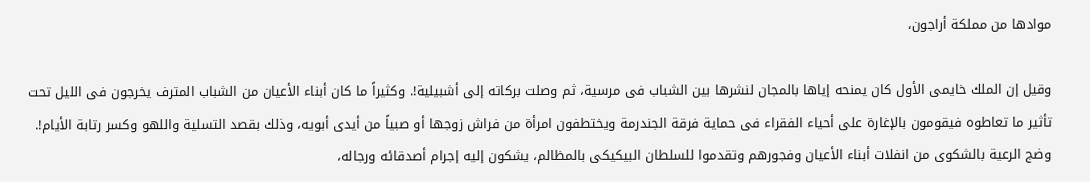موادها من مملكة أراجون،

وقيل إن الملك خايمى الأول كان يمنحه إياها بالمجان لنشرها بين الشباب فى مرسية، ثم وصلت بركاته إلى أشبيلية!. وكثيراً ما كان أبناء الأعيان من الشباب المترف يخرجون فى الليل تحت تأثير ما تعاطوه فيقومون بالإغارة على أحياء الفقراء فى حماية فرقة الجندرمة ويختطفون امرأة من فراش زوجها أو صبياً من أيدى أبويه، وذلك بقصد التسلية واللهو وكسر رتابة الأيام!. وضج الرعية بالشكوى من انفلات أبناء الأعيان وفجورهم وتقدموا للسلطان البيكيكى بالمظالم، يشكون إليه إجرام أصدقائه ورجاله،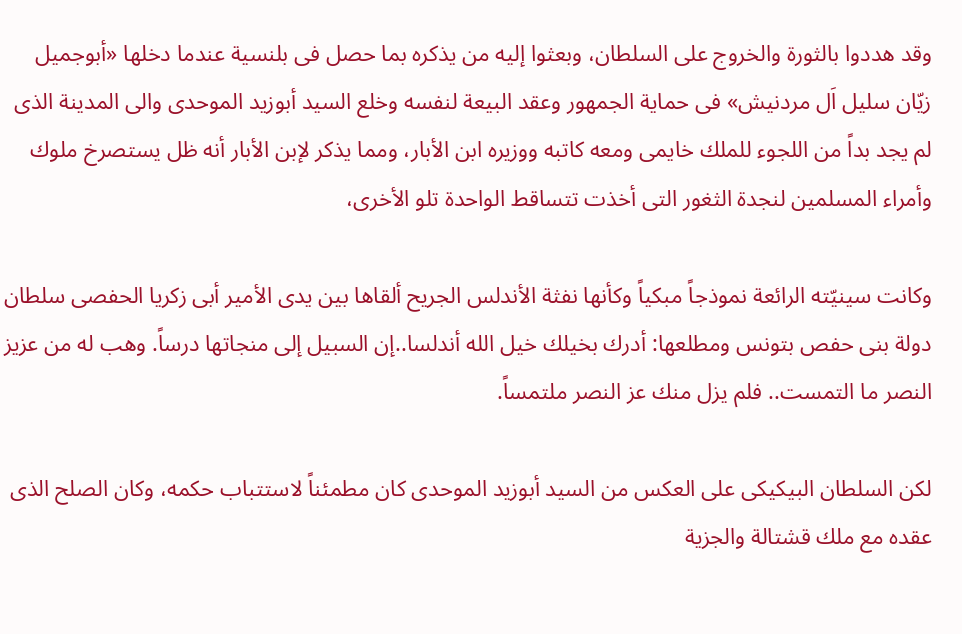وقد هددوا بالثورة والخروج على السلطان، وبعثوا إليه من يذكره بما حصل فى بلنسية عندما دخلها «أبوجميل زيّان سليل اَل مردنيش» فى حماية الجمهور وعقد البيعة لنفسه وخلع السيد أبوزيد الموحدى والى المدينة الذى لم يجد بداً من اللجوء للملك خايمى ومعه كاتبه ووزيره ابن الأبار، ومما يذكر لإبن الأبار أنه ظل يستصرخ ملوك وأمراء المسلمين لنجدة الثغور التى أخذت تتساقط الواحدة تلو الأخرى،

وكانت سينيّته الرائعة نموذجاً مبكياً وكأنها نفثة الأندلس الجريح ألقاها بين يدى الأمير أبى زكريا الحفصى سلطان دولة بنى حفص بتونس ومطلعها: أدرك بخيلك خيل الله أندلسا..إن السبيل إلى منجاتها درساً. وهب له من عزيز النصر ما التمست.. فلم يزل منك عز النصر ملتمساً.

لكن السلطان البيكيكى على العكس من السيد أبوزيد الموحدى كان مطمئناً لاستتباب حكمه، وكان الصلح الذى عقده مع ملك قشتالة والجزية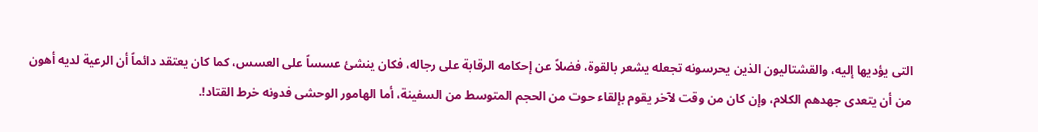التى يؤديها إليه، والقشتاليون الذين يحرسونه تجعله يشعر بالقوة، فضلاً عن إحكامه الرقابة على رجاله، فكان ينشئ عسساً على العسس، كما كان يعتقد دائماً أن الرعية لديه أهون من أن يتعدى جهدهم الكلام، وإن كان من وقت لآخر يقوم بإلقاء حوت من الحجم المتوسط من السفينة، أما الهامور الوحشى فدونه خرط القتاد!.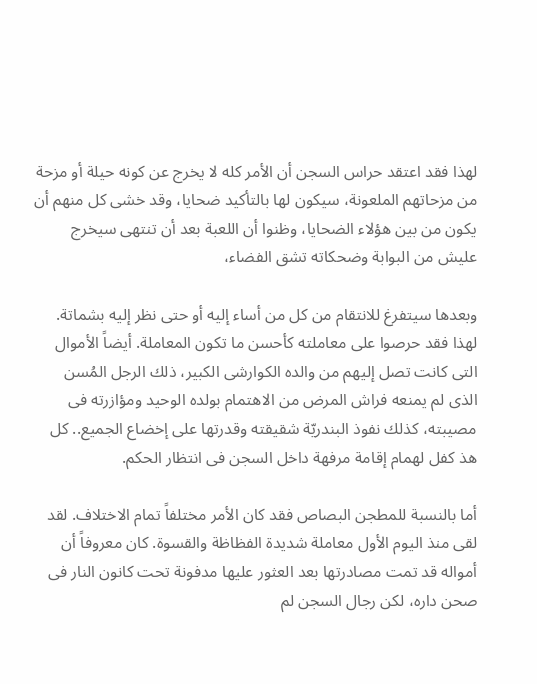لهذا فقد اعتقد حراس السجن أن الأمر كله لا يخرج عن كونه حيلة أو مزحة من مزحاتهم الملعونة، سيكون لها بالتأكيد ضحايا، وقد خشى كل منهم أن يكون من بين هؤلاء الضحايا، وظنوا أن اللعبة بعد أن تنتهى سيخرج عليش من البوابة وضحكاته تشق الفضاء،

وبعدها سيتفرغ للانتقام من كل من أساء إليه أو حتى نظر إليه بشماتة. لهذا فقد حرصوا على معاملته كأحسن ما تكون المعاملة. أيضاً الأموال التى كانت تصل إليهم من والده الكوارشى الكبير، ذلك الرجل المُسن الذى لم يمنعه فراش المرض من الاهتمام بولده الوحيد ومؤازرته فى مصيبته، كذلك نفوذ البندريّة شقيقته وقدرتها على إخضاع الجميع.. كل هذ كفل لهمام إقامة مرفهة داخل السجن فى انتظار الحكم.

أما بالنسبة للمطجن البصاص فقد كان الأمر مختلفاً تمام الاختلاف. لقد لقى منذ اليوم الأول معاملة شديدة الفظاظة والقسوة. كان معروفاً أن أمواله قد تمت مصادرتها بعد العثور عليها مدفونة تحت كانون النار فى صحن داره، لكن رجال السجن لم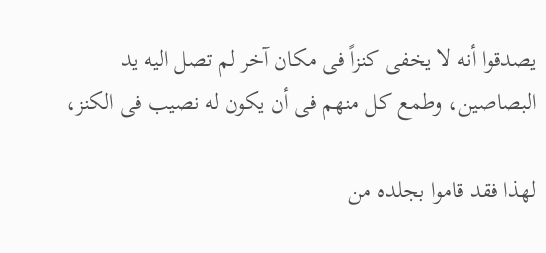يصدقوا أنه لا يخفى كنزاً فى مكان آخر لم تصل اليه يد البصاصين، وطمع كل منهم فى أن يكون له نصيب فى الكنز،

لهذا فقد قاموا بجلده من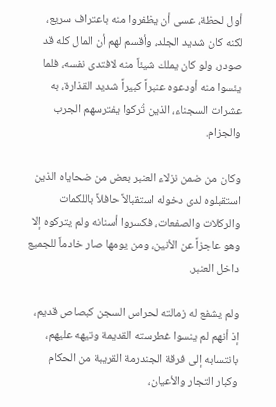أول لحظة، عسى أن يظفروا منه باعتراف سريع، لكنه كان شديد الجلد، وأقسم لهم أن المال كله قد صودر، ولو كان يملك شيئاً منه لافتدى نفسه، فلما يئسوا منه أودعوه عنبراً كبيراً شديد القذارة، به عشرات السجناء، الذين تُركوا يفترسهم الجرب والجزام.

وكان من ضمن نزلاء العنبر بعض من ضحاياه الذين استقبلوه لدى دخوله استقبالاً حافلاً باللكمات والركلات والصفعات، فكسروا أسنانه ولم يتركوه إلا وهو عاجزاً عن الأنين، ومن يومها صار خادماً للجميع داخل العنبر.

ولم يشفع له زمالته لحراس السجن كبصاص قديم، إذ أنهم لم ينسوا غطرسته القديمة وتيهه عليهم، بانتسابه إلى فرقة الجندرمة القريبة من الحكام وكبار التجار والأعيان،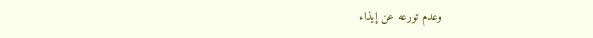وعدم تورعه عن إيذاء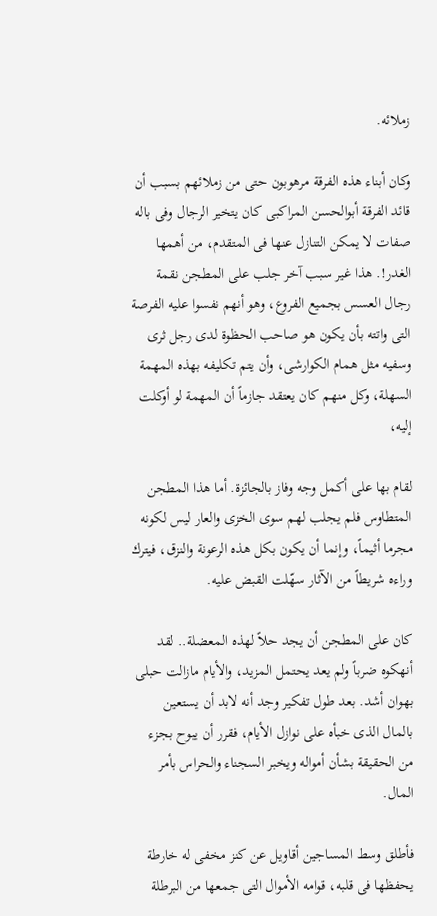زملائه.

وكان أبناء هذه الفرقة مرهوبون حتى من زملائهم بسبب أن قائد الفرقة أبوالحسن المراكبى كان يتخير الرجال وفى باله صفات لا يمكن التنازل عنها فى المتقدم، من أهمها الغدر!. هذا غير سبب آخر جلب على المطجن نقمة رجال العسس بجميع الفروع، وهو أنهم نفسوا عليه الفرصة التى واتته بأن يكون هو صاحب الحظوة لدى رجل ثرى وسفيه مثل همام الكوارشى، وأن يتم تكليفه بهذه المهمة السهلة، وكل منهم كان يعتقد جازماً أن المهمة لو أوكلت إليه،

لقام بها على أكمل وجه وفاز بالجائزة. أما هذا المطجن المتطاوس فلم يجلب لهم سوى الخزى والعار ليس لكونه مجرما أثيماً، وإنما أن يكون بكل هذه الرعونة والنزق، فيترك وراءه شريطاً من الآثار سهّلت القبض عليه.

كان على المطجن أن يجد حلاً لهذه المعضلة.. لقد أنهكوه ضرباً ولم يعد يحتمل المزيد، والأيام مازالت حبلى بهوان أشد. بعد طول تفكير وجد أنه لابد أن يستعين بالمال الذى خبأه على نوازل الأيام، فقرر أن يبوح بجزء من الحقيقة بشأن أمواله ويخبر السجناء والحراس بأمر المال.

فأطلق وسط المساجين أقاويل عن كنز مخفى له خارطة يحفظها فى قلبه، قوامه الأموال التى جمعها من البرطلة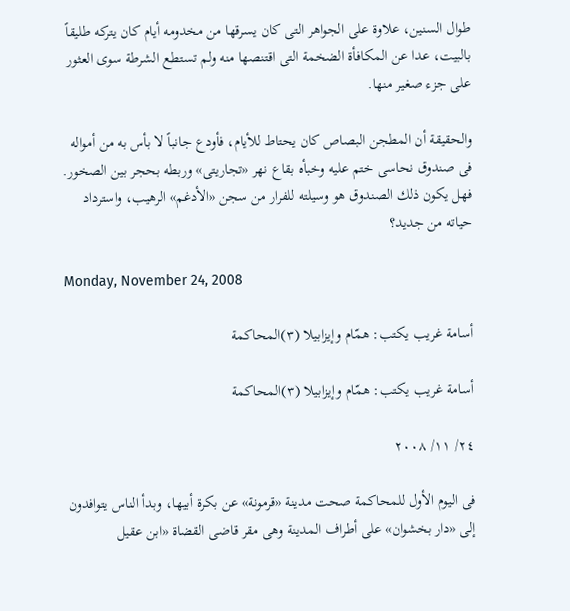طوال السنين، علاوة على الجواهر التى كان يسرقها من مخدومه أيام كان يتركه طليقاً بالبيت، عدا عن المكافأة الضخمة التى اقتنصها منه ولم تستطع الشرطة سوى العثور على جزء صغير منها.

والحقيقة أن المطجن البصاص كان يحتاط للأيام، فأودع جانباً لا بأس به من أمواله فى صندوق نحاسى ختم عليه وخبأه بقاع نهر «تجاريتى» وربطه بحجر بين الصخور. فهل يكون ذلك الصندوق هو وسيلته للفرار من سجن «الأدغم» الرهيب، واسترداد حياته من جديد؟

Monday, November 24, 2008

أسامة غريب يكتب: همّام وإيزابيلا (٣)المحاكمة

أسامة غريب يكتب: همّام وإيزابيلا (٣)المحاكمة

٢٤/ ١١/ ٢٠٠٨

فى اليوم الأول للمحاكمة صحت مدينة «قرمونة» عن بكرة أبيها، وبدأ الناس يتوافدون إلى «دار بخشوان» على أطراف المدينة وهى مقر قاضى القضاة «ابن عقيل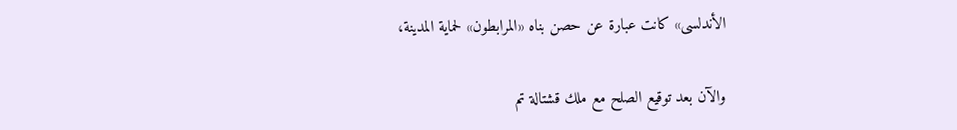الأندلسى» كانت عبارة عن حصن بناه «المرابطون» لحماية المدينة،

والآن بعد توقيع الصلح مع ملك قشتالة تم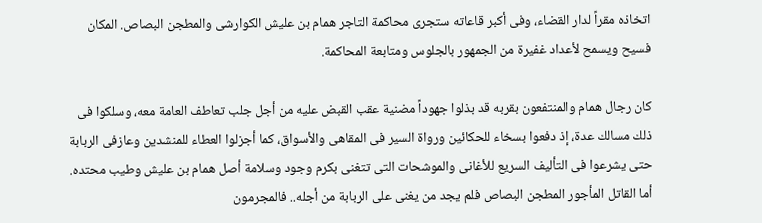اتخاذه مقراً لدار القضاء، وفى أكبر قاعاته ستجرى محاكمة التاجر همام بن عليش الكوارشى والمطجن البصاص. المكان فسيح ويسمح لأعداد غفيرة من الجمهور بالجلوس ومتابعة المحاكمة.

كان رجال همام والمنتفعون بقربه قد بذلوا جهوداً مضنية عقب القبض عليه من أجل جلب تعاطف العامة معه، وسلكوا فى ذلك مسالك عدة، إذ دفعوا بسخاء للحكائين ورواة السير فى المقاهى والأسواق، كما أجزلوا العطاء للمنشدين وعازفى الربابة حتى يشرعوا فى التأليف السريع للأغانى والموشحات التى تتغنى بكرم وجود وسلامة أصل همام بن عليش وطيب محتده. أما القاتل المأجور المطجن البصاص فلم يجد من يغنى على الربابة من أجله.. فالمجرمون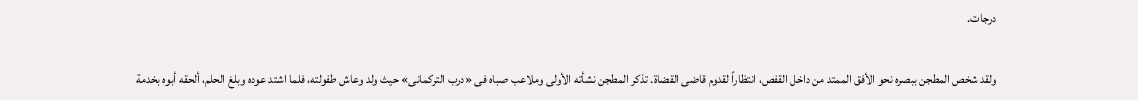درجات.

ولقد شخص المطجن ببصره نحو الأفق الممتد من داخل القفص، انتظاراً لقدوم قاضى القضاة. تذكر المطجن نشأته الأولى وملاعب صباه فى «درب التركمانى» حيث ولد وعاش طفولته، فلما اشتد عوده وبلغ الحلم، ألحقه أبوه بخدمة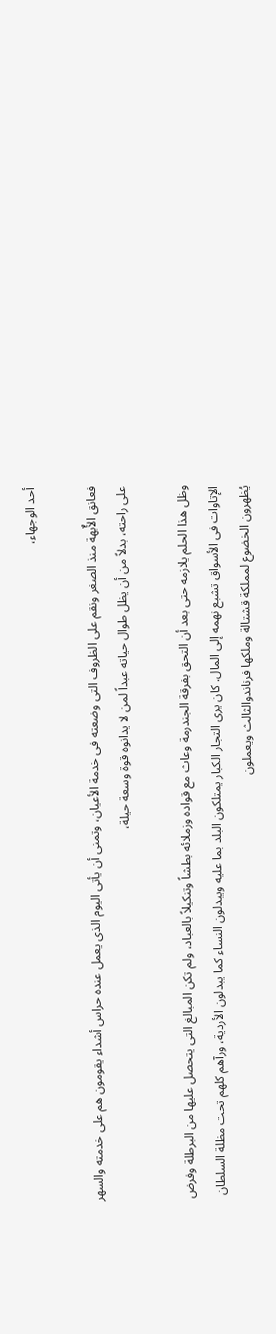أحد الوجهاء،

فعانق الأٌبهة منذ الصغر ونقم على الظروف التى وضعته فى خدمة الأعيان، وتمنى أن يأتى اليوم الذى يعمل عنده حراس أشداء يقومون هم على خدمته والسهر على راحته، بدلاً من أن يظل طوال حياته عبداً لمن لا يدانوه قوة وسعة حيلة،

وظل هذا الحلم يلازمه حتى بعد أن التحق بفرقة الجندرمة وعاث مع قواده وزملائه بطشاً وتنكيلاً بالعباد، ولم تكن المبالغ التى يتحصل عليها من البرطلة وفرض الإتاوات فى الأسواق تشبع نهمه إلى المال. كان يرى التجار الكبار يمتلكون البلد بما عليه ويبدلون النساء كما يبدلون الأردية، ورآهم كلهم تحت مظلة السلطان يُظهرون الخضوع لمملكة قشتالة وملكها فرناندوالثالث ويعملون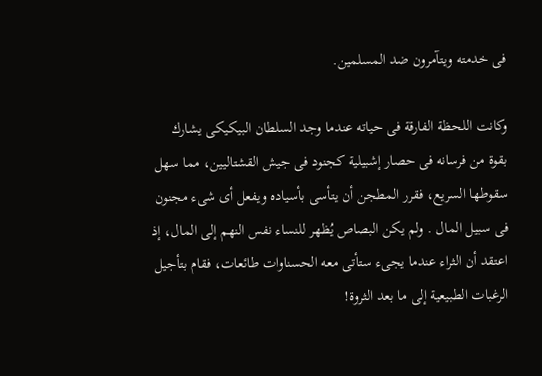فى خدمته ويتآمرون ضد المسلمين.

وكانت اللحظة الفارقة فى حياته عندما وجد السلطان البيكيكى يشارك بقوة من فرسانه فى حصار إشبيلية كجنود فى جيش القشتاليين، مما سهل سقوطها السريع، فقرر المطجن أن يتأسى بأسياده ويفعل أى شىء مجنون فى سبيل المال . ولم يكن البصاص يُظهر للنساء نفس النهم إلى المال، إذ اعتقد أن الثراء عندما يجىء ستأتى معه الحسناوات طائعات، فقام بتأجيل الرغبات الطبيعية إلى ما بعد الثروة!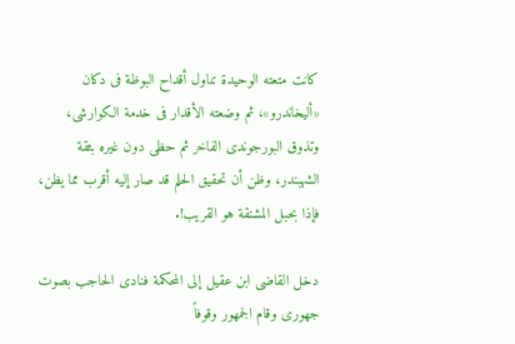كانت متعته الوحيدة تناول أقداح البوظة فى دكان «أليخاندرو»، ثم وضعته الأقدار فى خدمة الكوارشى، وتذوق البورجوندى الفاخر ثم حظى دون غيره بثقة الشهبندر، وظن أن تحقيق الحلم قد صار إليه أقرب مما يظن، فإذا بحبل المشنقة هو القريب!.

دخل القاضى ابن عقيل إلى المحكمة فنادى الحاجب بصوت جهورى وقام الجمهور وقوفاً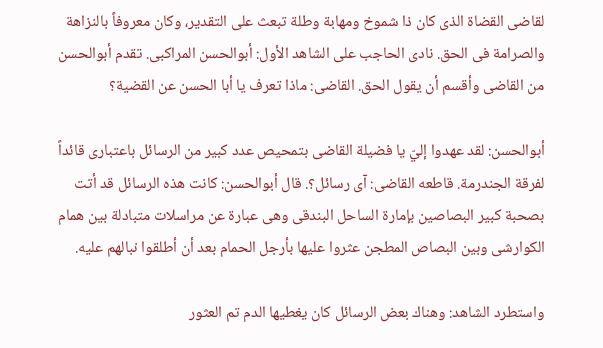لقاضى القضاة الذى كان ذا شموخ ومهابة وطلة تبعث على التقدير، وكان معروفاً بالنزاهة والصرامة فى الحق. نادى الحاجب على الشاهد الأول: أبوالحسن المراكبى. تقدم أبوالحسن من القاضى وأقسم أن يقول الحق. القاضى: ماذا تعرف يا أبا الحسن عن القضية؟

أبوالحسن: لقد عهدوا إليّ يا فضيلة القاضى بتمحيص عدد كبير من الرسائل باعتبارى قائداً لفرقة الجندرمة. قاطعه القاضى: آى رسائل؟. قال أبوالحسن: كانت هذه الرسائل قد أتت بصحبة كبير البصاصين بإمارة الساحل البندقى وهى عبارة عن مراسلات متبادلة بين همام الكوارشى وبين البصاص المطجن عثروا عليها بأرجل الحمام بعد أن أطلقوا نبالهم عليه.

واستطرد الشاهد: وهناك بعض الرسائل كان يغطيها الدم تم العثور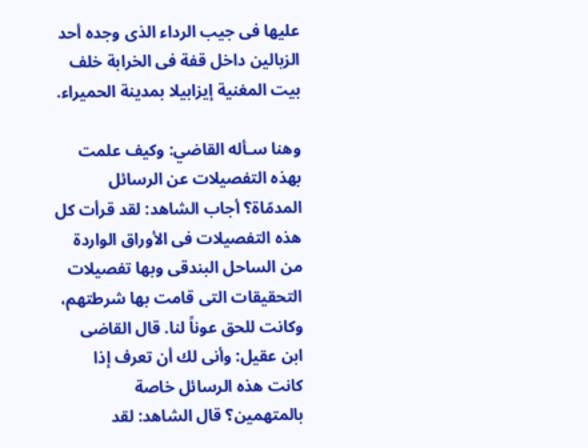عليها فى جيب الرداء الذى وجده أحد الزبالين داخل قفة فى الخرابة خلف بيت المغنية إيزابيلا بمدينة الحميراء.

وهنا سـأله القاضي: وكيف علمت بهذه التفصيلات عن الرسائل المدمّاة؟ أجاب الشاهد: لقد قرأت كل هذه التفصيلات فى الأوراق الواردة من الساحل البندقى وبها تفصيلات التحقيقات التى قامت بها شرطتهم، وكانت للحق عوناً لنا. قال القاضى ابن عقيل: وأنى لك أن تعرف إذا كانت هذه الرسائل خاصة بالمتهمين؟ قال الشاهد: لقد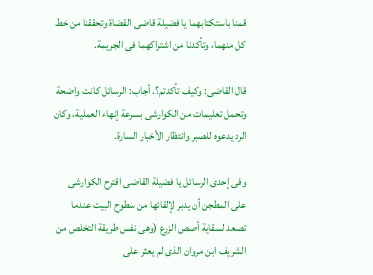قمنا باستكتابهما يا فضيلة قاضى القضاة وتحققنا من خط كل منهما، وتأكدنا من اشتراكهما فى الجريمة.

قال القاضى: وكيف تأكدتم؟. أجاب: الرسائل كانت واضحة وتحمل تعليمات من الكوارشى بسرعة إنهاء العملية، وكان الرد يدعوه للصبر وانتظار الأخبار السارة.

وفى إحدى الرسائل يا فضيلة القاضى اقترح الكوارشى على المطجن أن يدبر لإلقائها من سطوح البيت عندما تصعد لسقاية أصص الزرع (وهى نفس طريقة التخلص من الشريف ابن مروان الذى لم يعثر على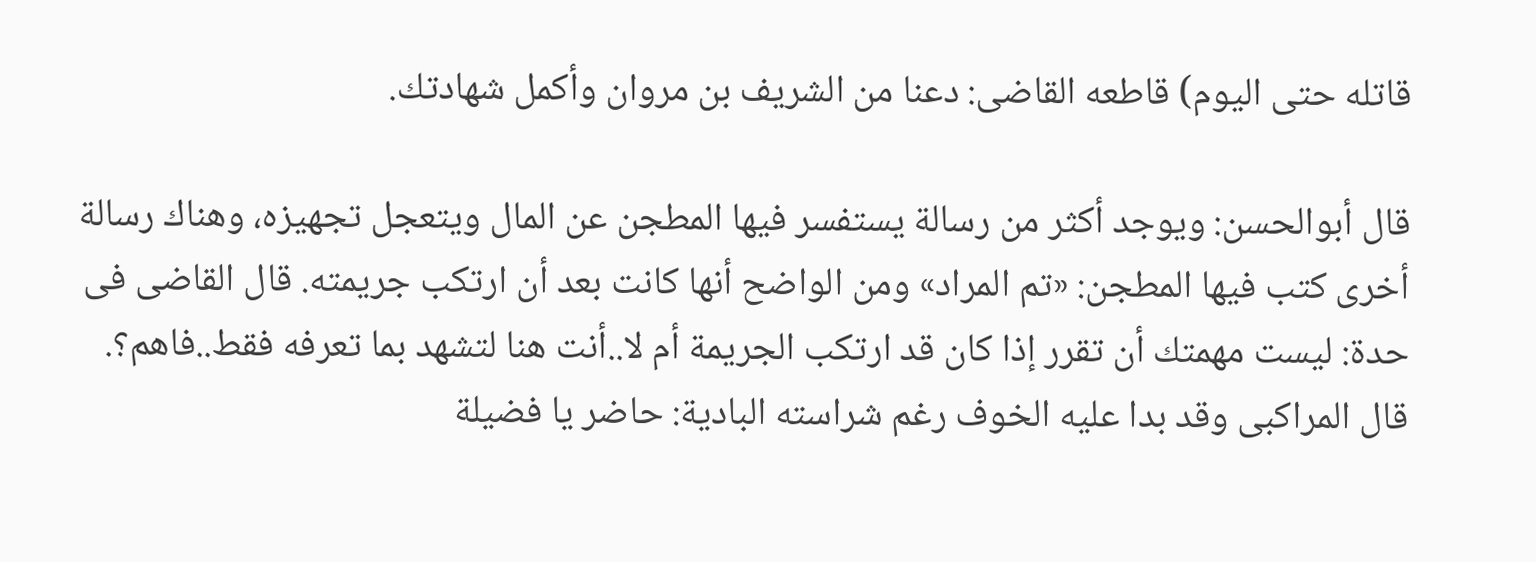قاتله حتى اليوم) قاطعه القاضى: دعنا من الشريف بن مروان وأكمل شهادتك.

قال أبوالحسن: ويوجد أكثر من رسالة يستفسر فيها المطجن عن المال ويتعجل تجهيزه، وهناك رسالة أخرى كتب فيها المطجن: «تم المراد» ومن الواضح أنها كانت بعد أن ارتكب جريمته. قال القاضى فى حدة: ليست مهمتك أن تقرر إذا كان قد ارتكب الجريمة أم لا..أنت هنا لتشهد بما تعرفه فقط..فاهم؟. قال المراكبى وقد بدا عليه الخوف رغم شراسته البادية: حاضر يا فضيلة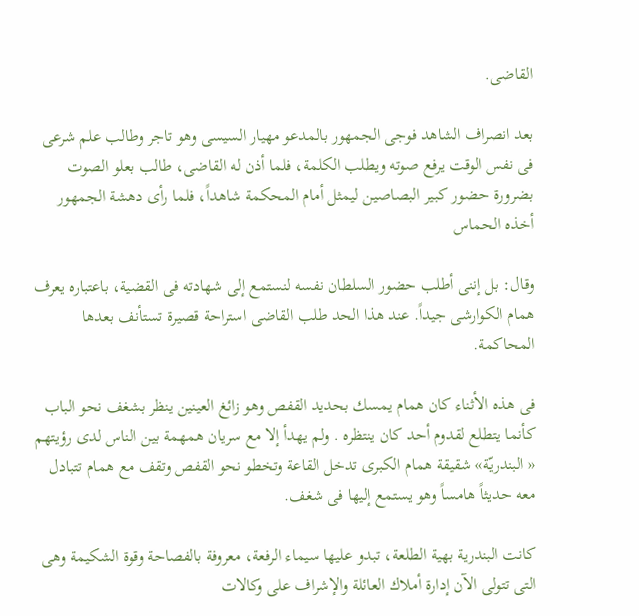القاضى.

بعد انصراف الشاهد فوجى الجمهور بالمدعو مهيار السيسى وهو تاجر وطالب علم شرعى فى نفس الوقت يرفع صوته ويطلب الكلمة، فلما أذن له القاضى، طالب بعلو الصوت بضرورة حضور كبير البصاصين ليمثل أمام المحكمة شاهداً، فلما رأى دهشة الجمهور أخذه الحماس

وقال: بل إننى أطلب حضور السلطان نفسه لنستمع إلى شهادته فى القضية، باعتباره يعرف همام الكوارشى جيداً. عند هذا الحد طلب القاضى استراحة قصيرة تستأنف بعدها المحاكمة.

فى هذه الأثناء كان همام يمسك بحديد القفص وهو زائغ العينين ينظر بشغف نحو الباب كأنما يتطلع لقدوم أحد كان ينتظره . ولم يهدأ إلا مع سريان همهمة بين الناس لدى رؤيتهم « البندريّة» شقيقة همام الكبرى تدخل القاعة وتخطو نحو القفص وتقف مع همام تتبادل معه حديثاً هامساً وهو يستمع إليها فى شغف.

كانت البندرية بهية الطلعة، تبدو عليها سيماء الرفعة، معروفة بالفصاحة وقوة الشكيمة وهى التى تتولى الآن إدارة أملاك العائلة والإشراف على وكالات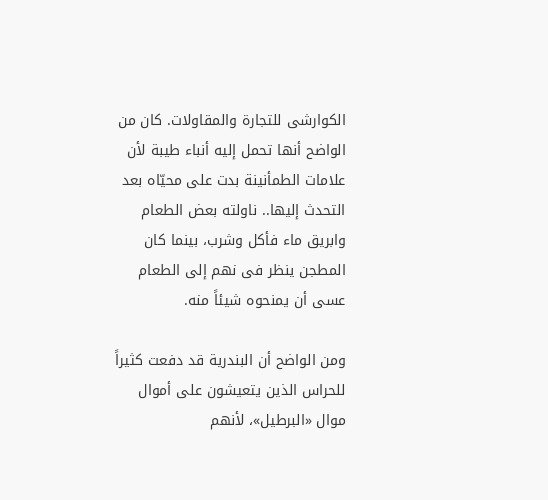الكوارشى للتجارة والمقاولات. كان من الواضح أنها تحمل إليه أنباء طيبة لأن علامات الطمأنينة بدت على محيّاه بعد التحدث إليها.. ناولته بعض الطعام وابريق ماء فأكل وشرب، بينما كان المطجن ينظر فى نهم إلى الطعام عسى أن يمنحوه شيئاً منه.

ومن الواضح أن البندرية قد دفعت كثيراً للحراس الذين يتعيشون على أموال موال «البرطيل»، لأنهم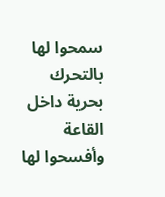سمحوا لها بالتحرك بحرية داخل القاعة وأفسحوا لها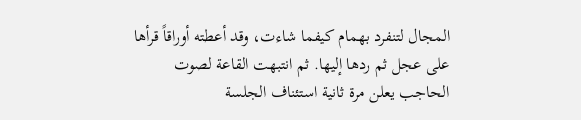المجال لتنفرد بهمام كيفما شاءت، وقد أعطته أوراقاً قرأها على عجل ثم ردها إليها. ثم انتبهت القاعة لصوت الحاجب يعلن مرة ثانية استئناف الجلسة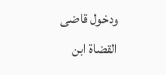ودخول قاضى القضاة ابن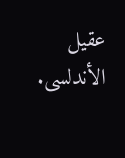عقيل الأندلسى.